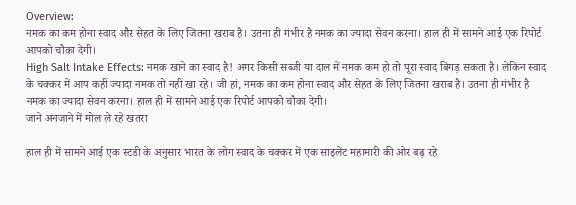Overview:
नमक का कम होना स्वाद और सेहत के लिए जितना खराब है। उतना ही गंभीर है नमक का ज्यादा सेवन करना। हाल ही में सामने आई एक रिपोर्ट आपको चौका देगी।
High Salt Intake Effects: नमक खाने का स्वाद है! अगर किसी सब्जी या दाल में नमक कम हो तो पूरा स्वाद बिगड़ सकता है। लेकिन स्वाद के चक्कर में आप कहीं ज्यादा नमक तो नहीं खा रहे। जी हां, नमक का कम होना स्वाद और सेहत के लिए जितना खराब है। उतना ही गंभीर है नमक का ज्यादा सेवन करना। हाल ही में सामने आई एक रिपोर्ट आपको चौका देगी।
जाने अनजाने में मोल ले रहे खतरा

हाल ही में सामने आई एक स्टडी के अनुसार भारत के लोग स्वाद के चक्कर में एक साइलेंट महामारी की ओर बढ़ रहे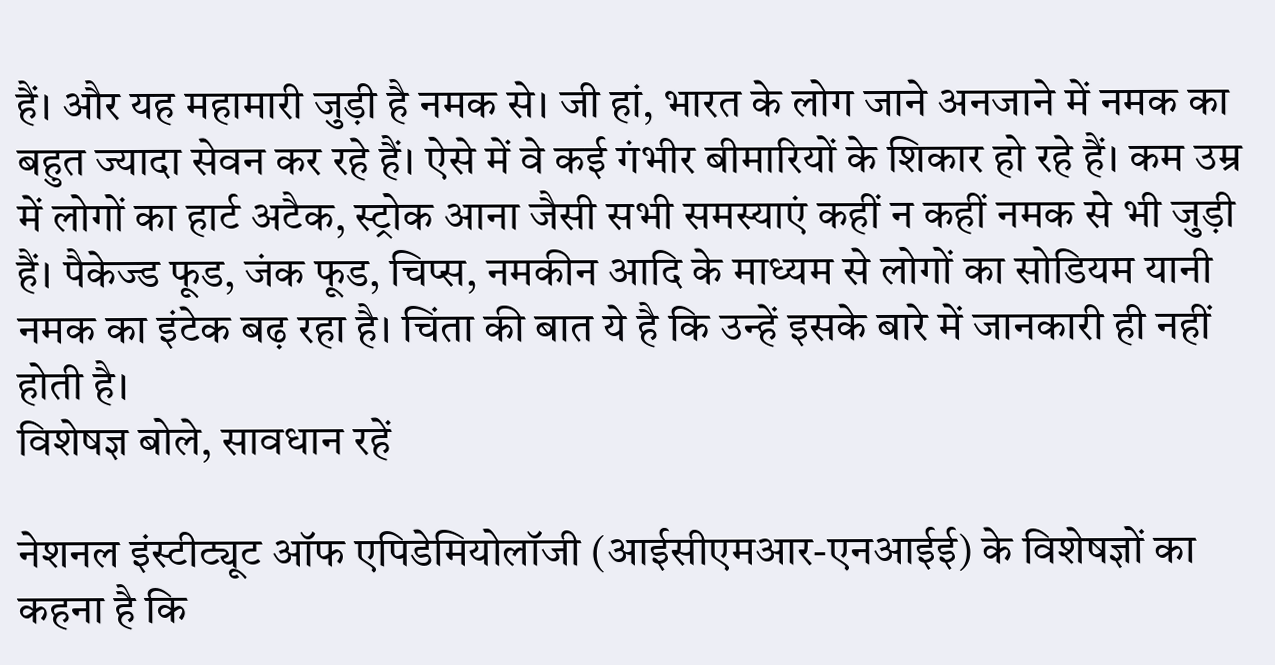हैं। और यह महामारी जुड़ी है नमक से। जी हां, भारत के लोग जाने अनजाने में नमक का बहुत ज्यादा सेवन कर रहे हैं। ऐसे में वे कई गंभीर बीमारियों के शिकार हो रहे हैं। कम उम्र में लोगों का हार्ट अटैक, स्ट्रोक आना जैसी सभी समस्याएं कहीं न कहीं नमक से भी जुड़ी हैं। पैकेज्ड फूड, जंक फूड, चिप्स, नमकीन आदि के माध्यम से लोगों का सोडियम यानी नमक का इंटेक बढ़ रहा है। चिंता की बात ये है कि उन्हें इसके बारे में जानकारी ही नहीं होती है।
विशेषज्ञ बोले, सावधान रहें

नेशनल इंस्टीट्यूट ऑफ एपिडेमियोलॉजी (आईसीएमआर-एनआईई) के विशेषज्ञों का कहना है कि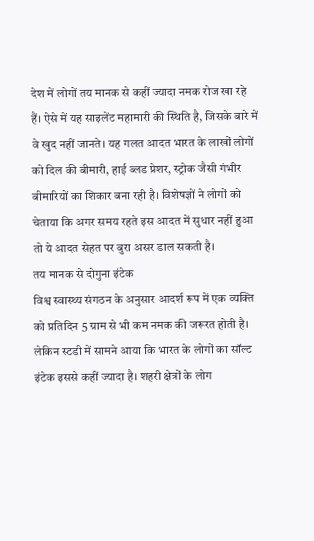देश में लोगों तय मानक से कहीं ज्यादा नमक रोज खा रहे हैं। ऐसे में यह साइलेंट महामारी की स्थिति है, जिसके बारे में वे खुद नहीं जानते। यह गलत आदत भारत के लाखों लोगों को दिल की बीमारी, हाई ब्लड प्रेशर, स्ट्रोक जैसी गंभीर बीमारियों का शिकार बना रही है। विशेषज्ञों ने लोगों को चेताया कि अगर समय रहते इस आदत में सुधार नहीं हुआ तो ये आदत सेहत पर बुरा असर डाल सकती है।
तय मानक से दोगुना इंटेक
विश्व स्वास्थ्य संगठन के अनुसार आदर्श रूप में एक व्यक्ति को प्रतिदिन 5 ग्राम से भी कम नमक की जरूरत होती है। लेकिन स्टडी में सामने आया कि भारत के लोगों का सॉल्ट इंटेक इससे कहीं ज्यादा है। शहरी क्षेत्रों के लोग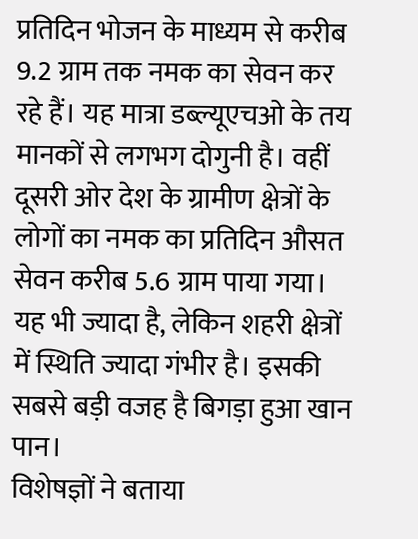प्रतिदिन भोजन के माध्यम से करीब 9.2 ग्राम तक नमक का सेवन कर रहे हैं। यह मात्रा डब्ल्यूएचओ के तय मानकों से लगभग दोगुनी है। वहीं दूसरी ओर देश के ग्रामीण क्षेत्रों के लोगों का नमक का प्रतिदिन औसत सेवन करीब 5.6 ग्राम पाया गया। यह भी ज्यादा है, लेकिन शहरी क्षेत्रों में स्थिति ज्यादा गंभीर है। इसकी सबसे बड़ी वजह है बिगड़ा हुआ खान पान।
विशेषज्ञों ने बताया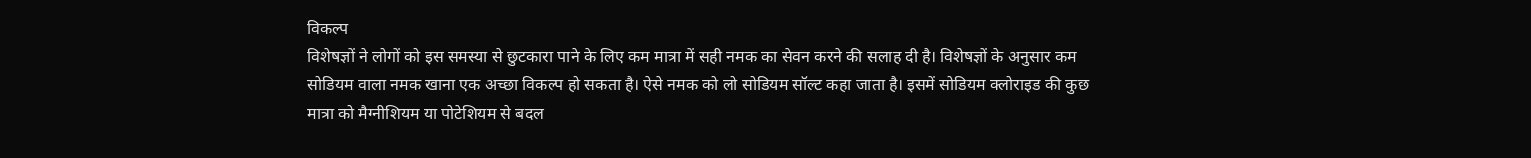विकल्प
विशेषज्ञों ने लोगों को इस समस्या से छुटकारा पाने के लिए कम मात्रा में सही नमक का सेवन करने की सलाह दी है। विशेषज्ञों के अनुसार कम सोडियम वाला नमक खाना एक अच्छा विकल्प हो सकता है। ऐसे नमक को लो सोडियम सॉल्ट कहा जाता है। इसमें सोडियम क्लोराइड की कुछ मात्रा को मैग्नीशियम या पोटेशियम से बदल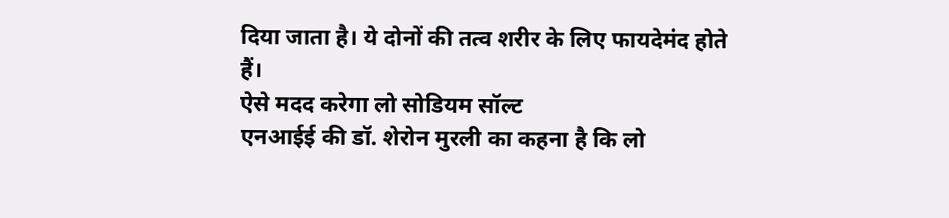दिया जाता है। ये दोनों की तत्व शरीर के लिए फायदेमंद होते हैं।
ऐसे मदद करेगा लो सोडियम सॉल्ट
एनआईई की डॉ. शेरोन मुरली का कहना है कि लो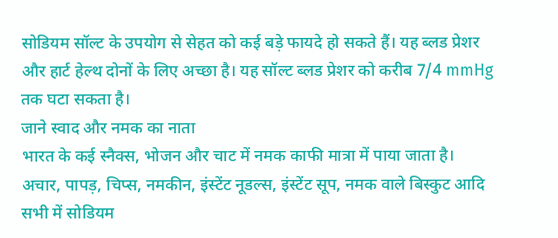सोडियम सॉल्ट के उपयोग से सेहत को कई बड़े फायदे हो सकते हैं। यह ब्लड प्रेशर और हार्ट हेल्थ दोनों के लिए अच्छा है। यह सॉल्ट ब्लड प्रेशर को करीब 7/4 mmHg तक घटा सकता है।
जाने स्वाद और नमक का नाता
भारत के कई स्नैक्स, भोजन और चाट में नमक काफी मात्रा में पाया जाता है। अचार, पापड़, चिप्स, नमकीन, इंस्टेंट नूडल्स, इंस्टेंट सूप, नमक वाले बिस्कुट आदि सभी में सोडियम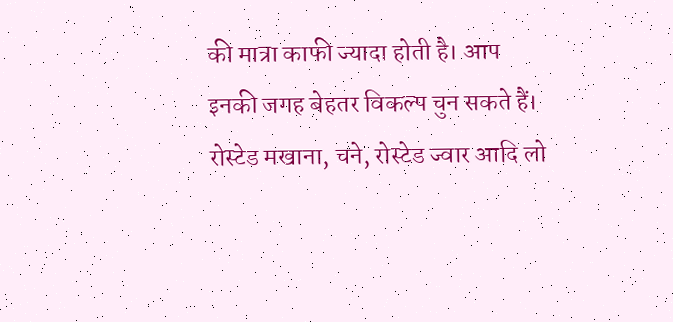की मात्रा काफी ज्यादा होती है। आप इनकी जगह बेहतर विकल्प चुन सकते हैं। रोस्टेड मखाना, चने, रोस्टेड ज्वार आदि लो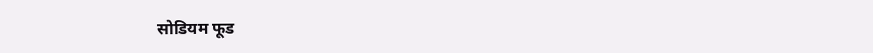सोडियम फूड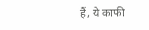हैं, ये काफी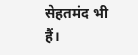सेहतमंद भी हैं।